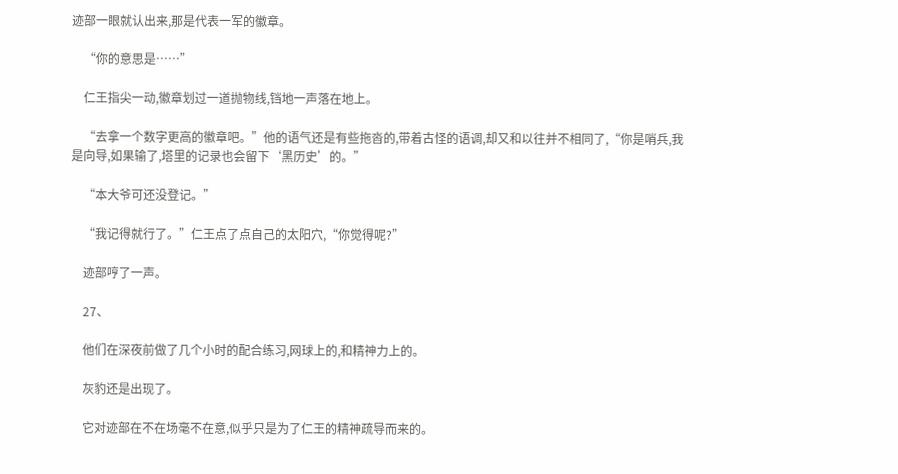迹部一眼就认出来,那是代表一军的徽章。

    “你的意思是……”

    仁王指尖一动,徽章划过一道抛物线,铛地一声落在地上。

    “去拿一个数字更高的徽章吧。”他的语气还是有些拖沓的,带着古怪的语调,却又和以往并不相同了,“你是哨兵,我是向导,如果输了,塔里的记录也会留下‘黑历史’的。”

    “本大爷可还没登记。”

    “我记得就行了。”仁王点了点自己的太阳穴,“你觉得呢?”

    迹部哼了一声。

    27、

    他们在深夜前做了几个小时的配合练习,网球上的,和精神力上的。

    灰豹还是出现了。

    它对迹部在不在场毫不在意,似乎只是为了仁王的精神疏导而来的。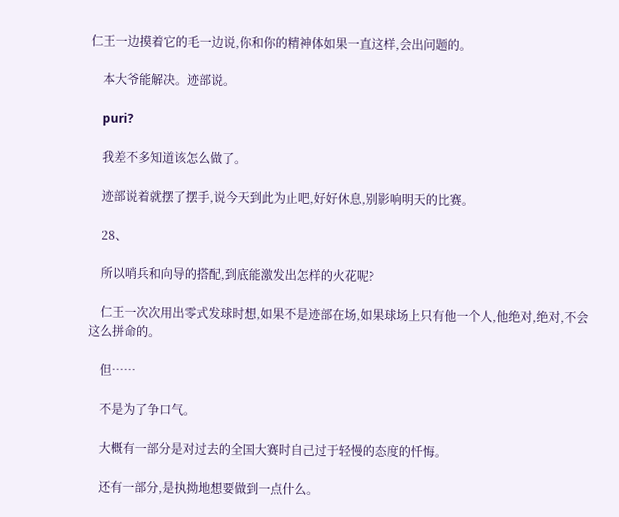仁王一边摸着它的毛一边说,你和你的精神体如果一直这样,会出问题的。

    本大爷能解决。迹部说。

    puri?

    我差不多知道该怎么做了。

    迹部说着就摆了摆手,说今天到此为止吧,好好休息,别影响明天的比赛。

    28、

    所以哨兵和向导的搭配,到底能激发出怎样的火花呢?

    仁王一次次用出零式发球时想,如果不是迹部在场,如果球场上只有他一个人,他绝对,绝对,不会这么拼命的。

    但……

    不是为了争口气。

    大概有一部分是对过去的全国大赛时自己过于轻慢的态度的忏悔。

    还有一部分,是执拗地想要做到一点什么。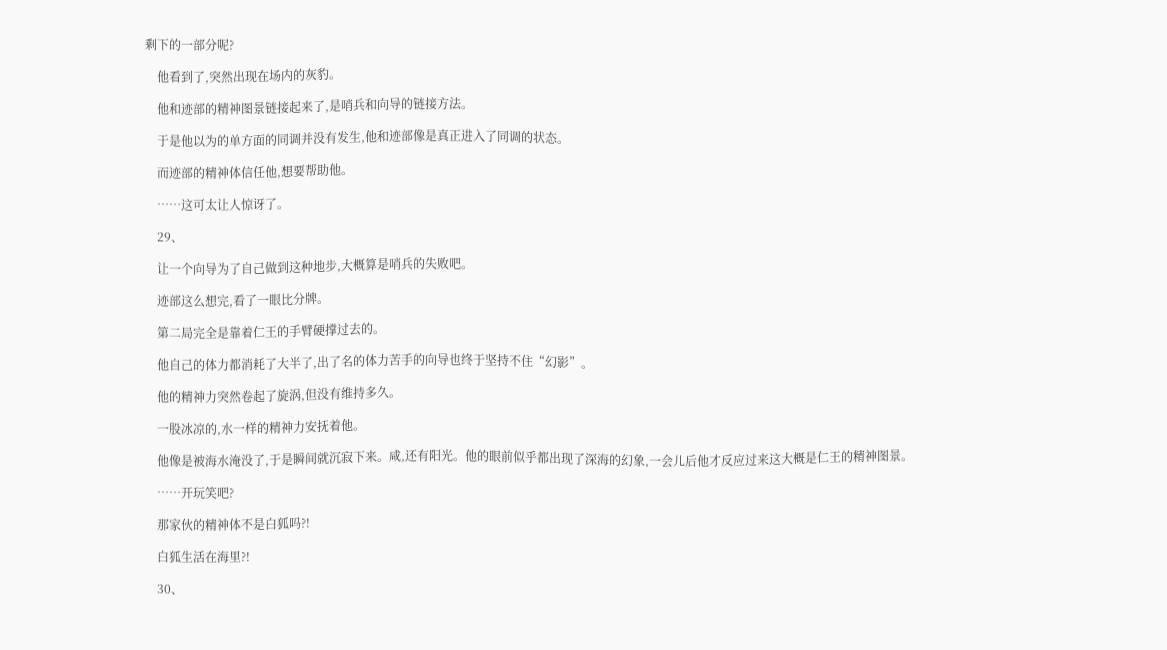剩下的一部分呢?

    他看到了,突然出现在场内的灰豹。

    他和迹部的精神图景链接起来了,是哨兵和向导的链接方法。

    于是他以为的单方面的同调并没有发生,他和迹部像是真正进入了同调的状态。

    而迹部的精神体信任他,想要帮助他。

    ……这可太让人惊讶了。

    29、

    让一个向导为了自己做到这种地步,大概算是哨兵的失败吧。

    迹部这么想完,看了一眼比分牌。

    第二局完全是靠着仁王的手臂硬撑过去的。

    他自己的体力都消耗了大半了,出了名的体力苦手的向导也终于坚持不住“幻影”。

    他的精神力突然卷起了旋涡,但没有维持多久。

    一股冰凉的,水一样的精神力安抚着他。

    他像是被海水淹没了,于是瞬间就沉寂下来。咸,还有阳光。他的眼前似乎都出现了深海的幻象,一会儿后他才反应过来这大概是仁王的精神图景。

    ……开玩笑吧?

    那家伙的精神体不是白狐吗?!

    白狐生活在海里?!

    30、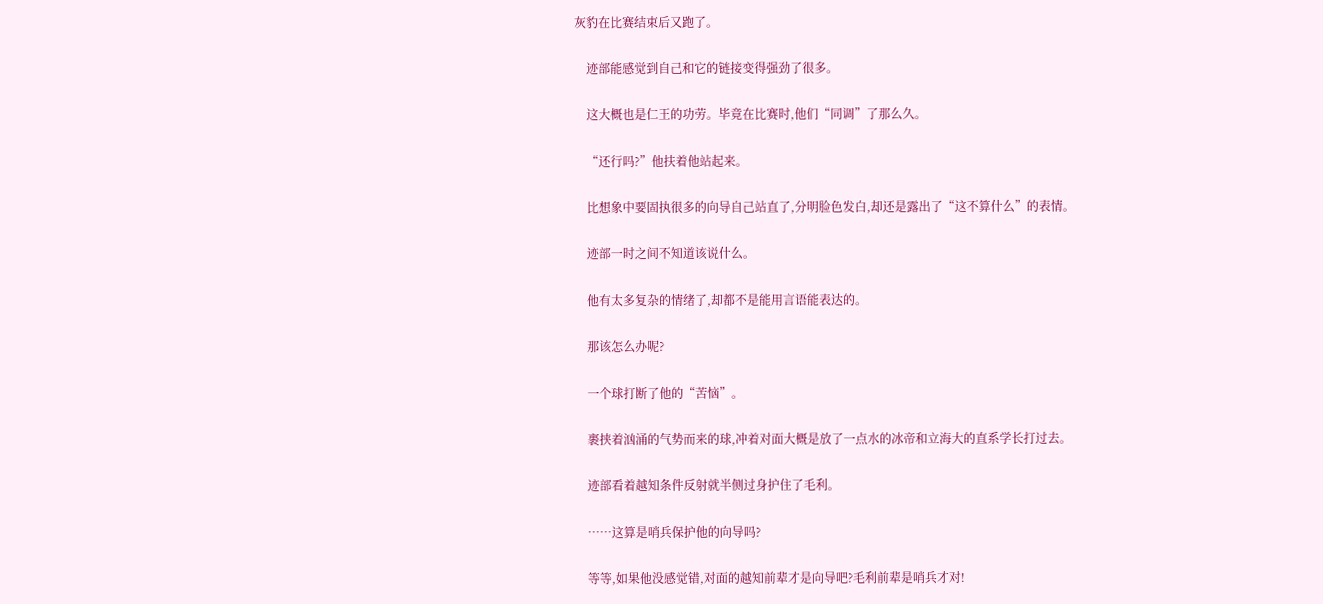灰豹在比赛结束后又跑了。

    迹部能感觉到自己和它的链接变得强劲了很多。

    这大概也是仁王的功劳。毕竟在比赛时,他们“同调”了那么久。

    “还行吗?”他扶着他站起来。

    比想象中要固执很多的向导自己站直了,分明脸色发白,却还是露出了“这不算什么”的表情。

    迹部一时之间不知道该说什么。

    他有太多复杂的情绪了,却都不是能用言语能表达的。

    那该怎么办呢?

    一个球打断了他的“苦恼”。

    裹挟着汹涌的气势而来的球,冲着对面大概是放了一点水的冰帝和立海大的直系学长打过去。

    迹部看着越知条件反射就半侧过身护住了毛利。

    ……这算是哨兵保护他的向导吗?

    等等,如果他没感觉错,对面的越知前辈才是向导吧?毛利前辈是哨兵才对!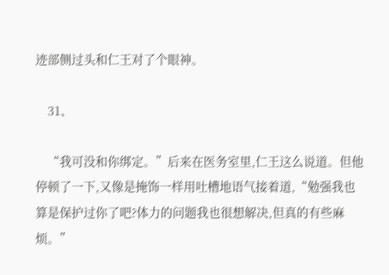迹部侧过头和仁王对了个眼神。

    31、

    “我可没和你绑定。”后来在医务室里,仁王这么说道。但他停顿了一下,又像是掩饰一样用吐槽地语气接着道,“勉强我也算是保护过你了吧?体力的问题我也很想解决,但真的有些麻烦。”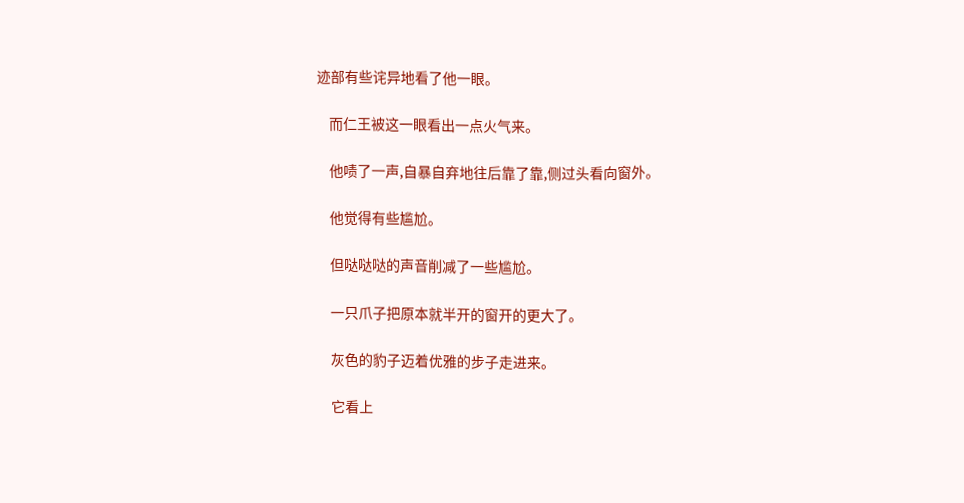迹部有些诧异地看了他一眼。

    而仁王被这一眼看出一点火气来。

    他啧了一声,自暴自弃地往后靠了靠,侧过头看向窗外。

    他觉得有些尴尬。

    但哒哒哒的声音削减了一些尴尬。

    一只爪子把原本就半开的窗开的更大了。

    灰色的豹子迈着优雅的步子走进来。

    它看上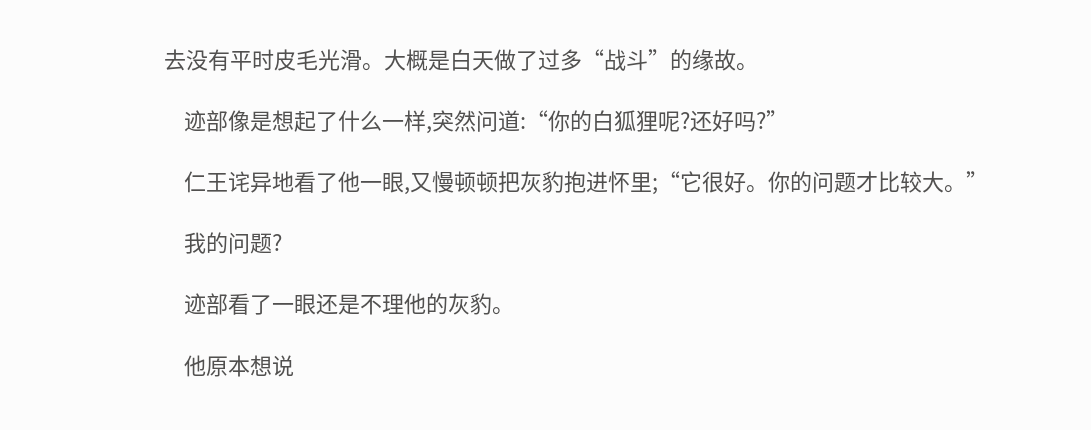去没有平时皮毛光滑。大概是白天做了过多“战斗”的缘故。

    迹部像是想起了什么一样,突然问道:“你的白狐狸呢?还好吗?”

    仁王诧异地看了他一眼,又慢顿顿把灰豹抱进怀里;“它很好。你的问题才比较大。”

    我的问题?

    迹部看了一眼还是不理他的灰豹。

    他原本想说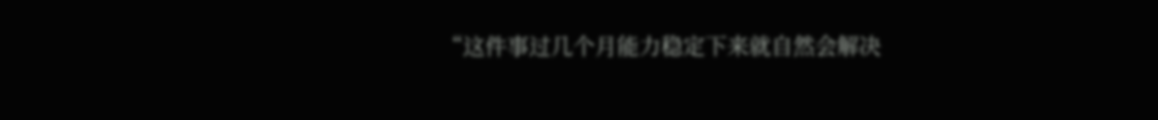“这件事过几个月能力稳定下来就自然会解决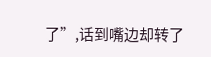了”,话到嘴边却转了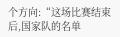个方向:“这场比赛结束后,国家队的名单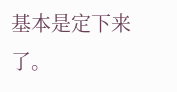基本是定下来了。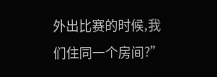外出比赛的时候,我们住同一个房间?”